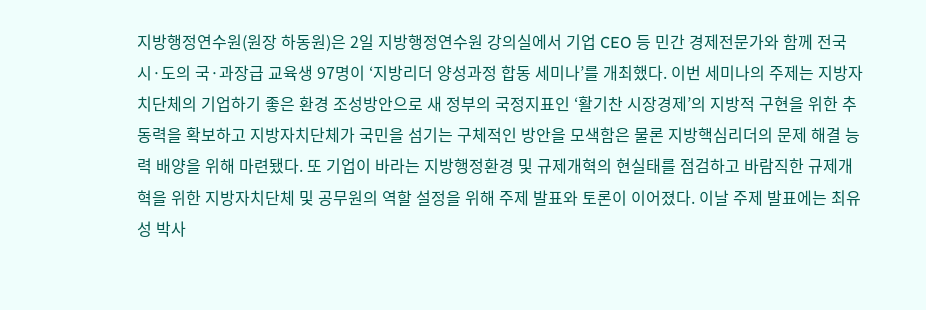지방행정연수원(원장 하동원)은 2일 지방행정연수원 강의실에서 기업 CEO 등 민간 경제전문가와 함께 전국 시·도의 국·과장급 교육생 97명이 ‘지방리더 양성과정 합동 세미나’를 개최했다. 이번 세미나의 주제는 지방자치단체의 기업하기 좋은 환경 조성방안으로 새 정부의 국정지표인 ‘활기찬 시장경제’의 지방적 구현을 위한 추동력을 확보하고 지방자치단체가 국민을 섬기는 구체적인 방안을 모색함은 물론 지방핵심리더의 문제 해결 능력 배양을 위해 마련됐다. 또 기업이 바라는 지방행정환경 및 규제개혁의 현실태를 점검하고 바람직한 규제개혁을 위한 지방자치단체 및 공무원의 역할 설정을 위해 주제 발표와 토론이 이어졌다. 이날 주제 발표에는 최유성 박사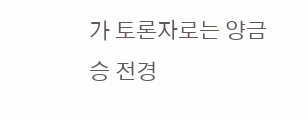가 토론자로는 양금승 전경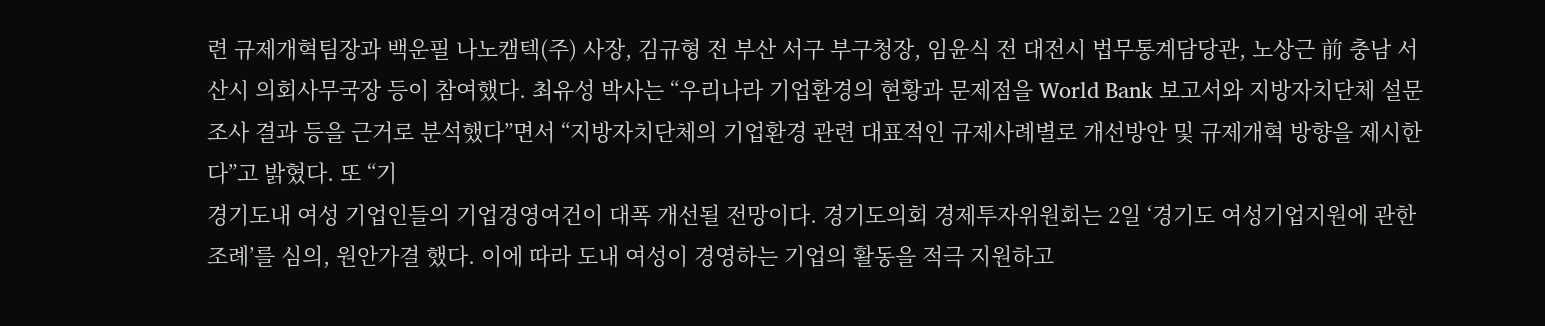련 규제개혁팀장과 백운필 나노캠텍(주) 사장, 김규형 전 부산 서구 부구청장, 임윤식 전 대전시 법무통계담당관, 노상근 前 충남 서산시 의회사무국장 등이 참여했다. 최유성 박사는 “우리나라 기업환경의 현황과 문제점을 World Bank 보고서와 지방자치단체 설문조사 결과 등을 근거로 분석했다”면서 “지방자치단체의 기업환경 관련 대표적인 규제사례별로 개선방안 및 규제개혁 방향을 제시한다”고 밝혔다. 또 “기
경기도내 여성 기업인들의 기업경영여건이 대폭 개선될 전망이다. 경기도의회 경제투자위원회는 2일 ‘경기도 여성기업지원에 관한 조례’를 심의, 원안가결 했다. 이에 따라 도내 여성이 경영하는 기업의 활동을 적극 지원하고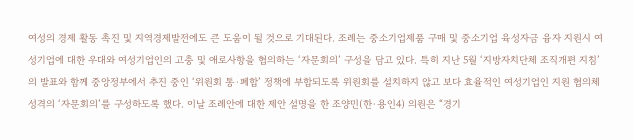여성의 경제 활동 촉진 및 지역경제발전에도 큰 도움이 될 것으로 기대된다. 조례는 중소기업제품 구매 및 중소기업 육성자금 융자 지원시 여성기업에 대한 우대와 여성기업인의 고충 및 애로사항을 협의하는 ‘자문회의’ 구성을 담고 있다. 특히 지난 5월 ‘지방자치단체 조직개편 지침’의 발표와 함께 중앙정부에서 추진 중인 ‘위원회 통·폐합’ 정책에 부합되도록 위원회를 설치하지 않고 보다 효율적인 여성기업인 지원 협의체 성격의 ‘자문회의’를 구성하도록 했다. 이날 조례안에 대한 제안 설명을 한 조양민(한·용인4) 의원은 “경기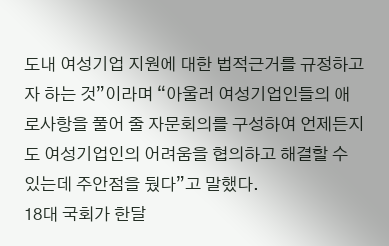도내 여성기업 지원에 대한 법적근거를 규정하고자 하는 것”이라며 “아울러 여성기업인들의 애로사항을 풀어 줄 자문회의를 구성하여 언제든지 도 여성기업인의 어려움을 협의하고 해결할 수 있는데 주안점을 뒀다”고 말했다.
18대 국회가 한달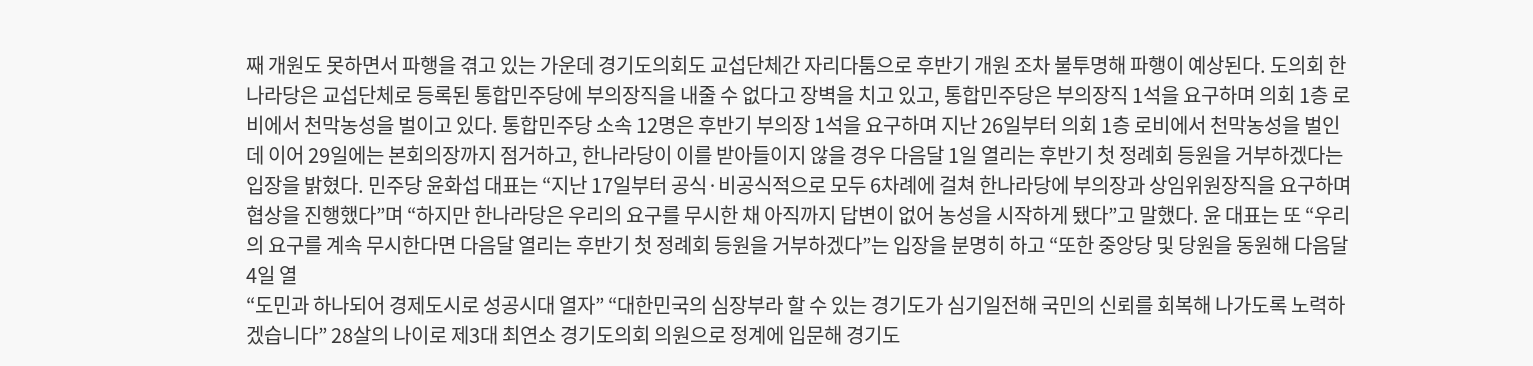째 개원도 못하면서 파행을 겪고 있는 가운데 경기도의회도 교섭단체간 자리다툼으로 후반기 개원 조차 불투명해 파행이 예상된다. 도의회 한나라당은 교섭단체로 등록된 통합민주당에 부의장직을 내줄 수 없다고 장벽을 치고 있고, 통합민주당은 부의장직 1석을 요구하며 의회 1층 로비에서 천막농성을 벌이고 있다. 통합민주당 소속 12명은 후반기 부의장 1석을 요구하며 지난 26일부터 의회 1층 로비에서 천막농성을 벌인데 이어 29일에는 본회의장까지 점거하고, 한나라당이 이를 받아들이지 않을 경우 다음달 1일 열리는 후반기 첫 정례회 등원을 거부하겠다는 입장을 밝혔다. 민주당 윤화섭 대표는 “지난 17일부터 공식·비공식적으로 모두 6차례에 걸쳐 한나라당에 부의장과 상임위원장직을 요구하며 협상을 진행했다”며 “하지만 한나라당은 우리의 요구를 무시한 채 아직까지 답변이 없어 농성을 시작하게 됐다”고 말했다. 윤 대표는 또 “우리의 요구를 계속 무시한다면 다음달 열리는 후반기 첫 정례회 등원을 거부하겠다”는 입장을 분명히 하고 “또한 중앙당 및 당원을 동원해 다음달 4일 열
“도민과 하나되어 경제도시로 성공시대 열자” “대한민국의 심장부라 할 수 있는 경기도가 심기일전해 국민의 신뢰를 회복해 나가도록 노력하겠습니다” 28살의 나이로 제3대 최연소 경기도의회 의원으로 정계에 입문해 경기도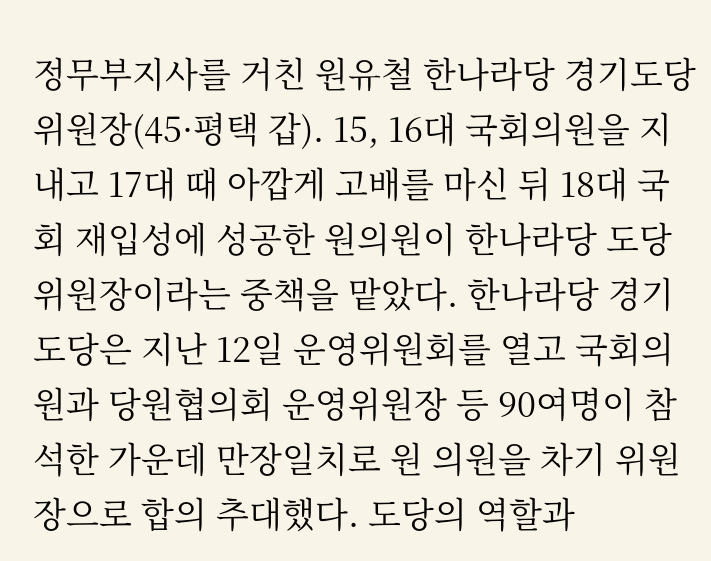정무부지사를 거친 원유철 한나라당 경기도당 위원장(45·평택 갑). 15, 16대 국회의원을 지내고 17대 때 아깝게 고배를 마신 뒤 18대 국회 재입성에 성공한 원의원이 한나라당 도당위원장이라는 중책을 맡았다. 한나라당 경기도당은 지난 12일 운영위원회를 열고 국회의원과 당원협의회 운영위원장 등 90여명이 참석한 가운데 만장일치로 원 의원을 차기 위원장으로 합의 추대했다. 도당의 역할과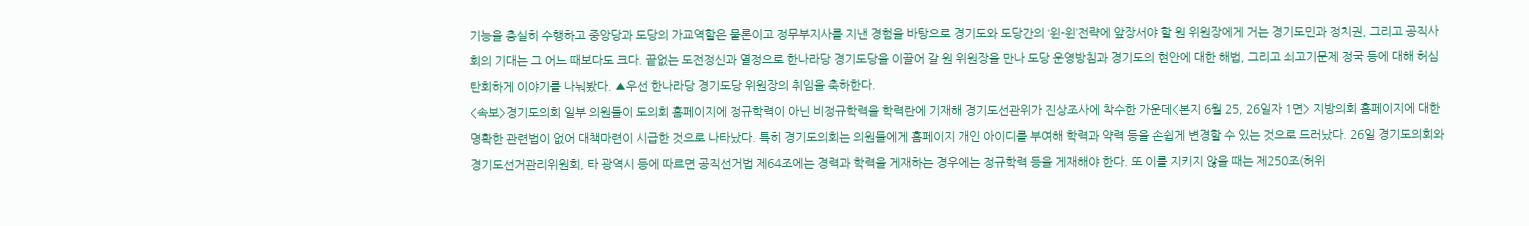기능을 충실히 수행하고 중앙당과 도당의 가교역할은 물론이고 정무부지사를 지낸 경험을 바탕으로 경기도와 도당간의 ‘윈-윈’전략에 앞장서야 할 원 위원장에게 거는 경기도민과 정치권, 그리고 공직사회의 기대는 그 어느 때보다도 크다. 끝없는 도전정신과 열정으로 한나라당 경기도당을 이끌어 갈 원 위원장을 만나 도당 운영방침과 경기도의 현안에 대한 해법, 그리고 쇠고기문제 정국 등에 대해 허심탄회하게 이야기를 나눠봤다. ▲우선 한나라당 경기도당 위원장의 취임을 축하한다.
<속보>경기도의회 일부 의원들이 도의회 홈페이지에 정규학력이 아닌 비정규학력을 학력란에 기재해 경기도선관위가 진상조사에 착수한 가운데<본지 6월 25, 26일자 1면> 지방의회 홈페이지에 대한 명확한 관련법이 없어 대책마련이 시급한 것으로 나타났다. 특히 경기도의회는 의원들에게 홈페이지 개인 아이디를 부여해 학력과 약력 등을 손쉽게 변경할 수 있는 것으로 드러났다. 26일 경기도의회와 경기도선거관리위원회, 타 광역시 등에 따르면 공직선거법 제64조에는 경력과 학력을 게재하는 경우에는 정규학력 등을 게재해야 한다. 또 이를 지키지 않을 때는 제250조(허위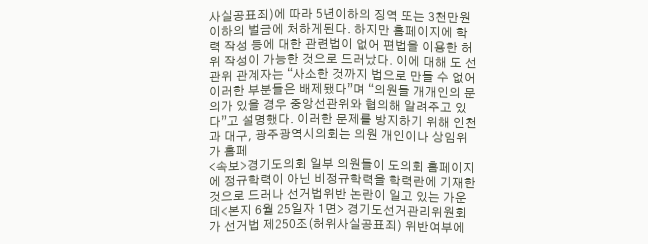사실공표죄)에 따라 5년이하의 징역 또는 3천만원 이하의 벌금에 처하게된다. 하지만 홈페이지에 학력 작성 등에 대한 관련법이 없어 편법을 이용한 허위 작성이 가능한 것으로 드러났다. 이에 대해 도 선관위 관계자는 “사소한 것까지 법으로 만들 수 없어 이러한 부분들은 배제됐다”며 “의원들 개개인의 문의가 있을 경우 중앙선관위와 협의해 알려주고 있다”고 설명했다. 이러한 문제를 방지하기 위해 인천과 대구, 광주광역시의회는 의원 개인이나 상임위가 홈페
<속보>경기도의회 일부 의원들이 도의회 홈페이지에 정규학력이 아닌 비정규학력을 학력란에 기재한 것으로 드러나 선거법위반 논란이 일고 있는 가운데<본지 6월 25일자 1면> 경기도선거관리위원회가 선거법 제250조(허위사실공표죄) 위반여부에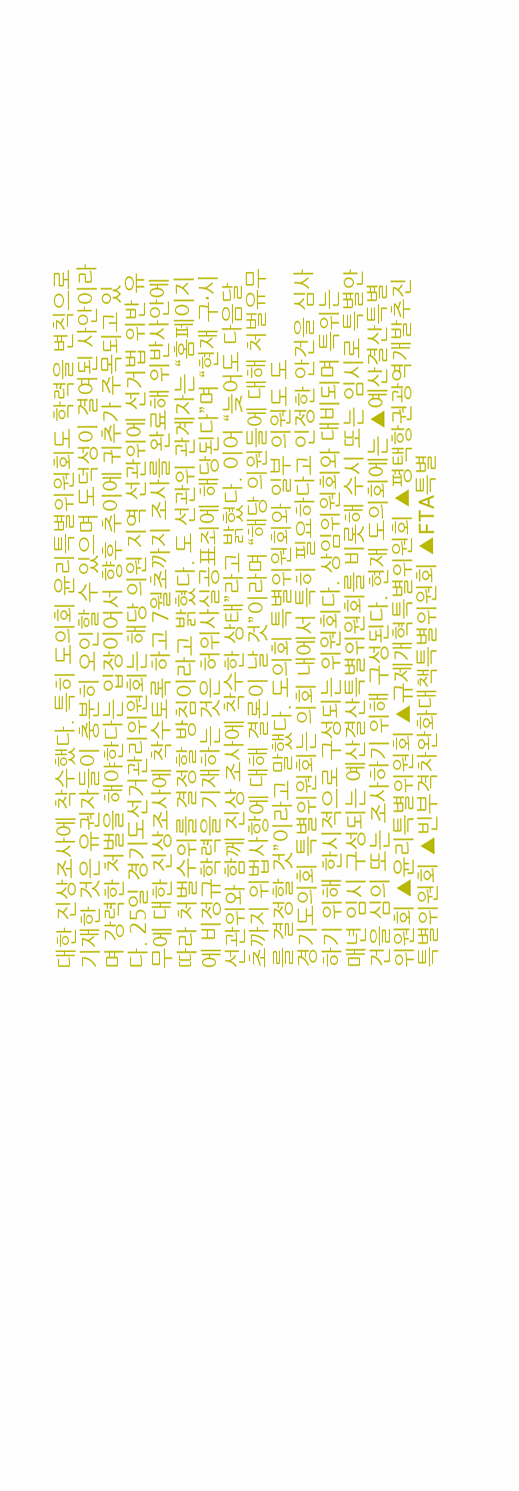대한 진상조사에 착수했다. 특히 도의회 윤리특별위원회도 학력을 변칙으로 기재한 것은 유권자들이 충분히 오인할 수 있으며 도덕성이 결여된 사안이라며 강력한 처벌을 해야한다는 입장이어서 향후 추이에 귀추가 주목되고 있다. 25일 경기도선거관리위원회는 해당 의원 지역 선관위에 선거법 위반 유무에 대한 진상조사에 착수토록 하고 7월초까지 조사를 완료해 위반사안에 따라 처벌수위를 결정할 방침이라고 밝혔다. 도 선관위 관계자는 “홈페이지에 비정규학력을 기재하는 것은 허위사실공표죄에 해당된다”며 “현재 구·시 선관위와 함께 진상 조사에 착수한 상태”라고 밝혔다. 이어 “늦어도 다음달 초까지 위법사항에 대해 결론이 날 것”이라며 “해당 의원들에 대해 처벌유무를 결정할 것”이라고 말했다. 도의회 특별위원회와 일부 의원도 도
경기도의회 특별위원회는 의회 내에서 특히 필요하다고 인정한 안건을 심사하기 위해 한시적으로 구성되는 위원회다. 상임위원회와 대비되며 특위는 매년 임시 구성되는 예산결산특별위원회를 비롯해 수시 또는 임시로 특별안건을 심의 또는 조사하기 위해 구성된다. 현재 도의회에는 ▲예산결산특별위원회 ▲윤리특별위원회 ▲규제개혁특별위원회 ▲평택항권광역개발추진특별위원회 ▲빈부격차완화대책특별위원회 ▲FTA특별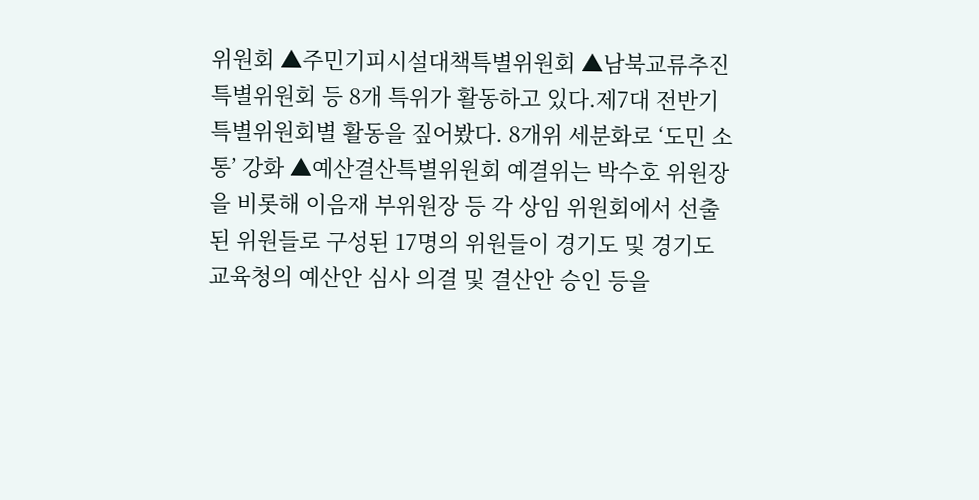위원회 ▲주민기피시설대책특별위원회 ▲남북교류추진특별위원회 등 8개 특위가 활동하고 있다.제7대 전반기 특별위원회별 활동을 짚어봤다. 8개위 세분화로 ‘도민 소통’ 강화 ▲예산결산특별위원회 예결위는 박수호 위원장을 비롯해 이음재 부위원장 등 각 상임 위원회에서 선출된 위원들로 구성된 17명의 위원들이 경기도 및 경기도교육청의 예산안 심사 의결 및 결산안 승인 등을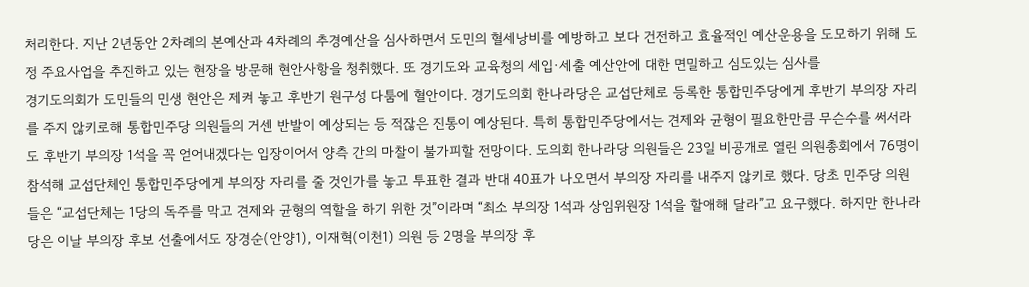처리한다. 지난 2년동안 2차례의 본예산과 4차례의 추경예산을 심사하면서 도민의 혈세낭비를 예방하고 보다 건전하고 효율적인 예산운용을 도모하기 위해 도정 주요사업을 추진하고 있는 현장을 방문해 현안사항을 청취했다. 또 경기도와 교육청의 세입·세출 예산안에 대한 면밀하고 심도있는 심사를
경기도의회가 도민들의 민생 현안은 제켜 놓고 후반기 원구성 다툼에 혈안이다. 경기도의회 한나라당은 교섭단체로 등록한 통합민주당에게 후반기 부의장 자리를 주지 않키로해 통합민주당 의원들의 거센 반발이 예상되는 등 적잖은 진통이 예상된다. 특히 통합민주당에서는 견제와 균형이 필요한만큼 무슨수를 써서라도 후반기 부의장 1석을 꼭 얻어내겠다는 입장이어서 양측 간의 마찰이 불가피할 전망이다. 도의회 한나라당 의원들은 23일 비공개로 열린 의원총회에서 76명이 참석해 교섭단체인 통합민주당에게 부의장 자리를 줄 것인가를 놓고 투표한 결과 반대 40표가 나오면서 부의장 자리를 내주지 않키로 했다. 당초 민주당 의원들은 “교섭단체는 1당의 독주를 막고 견제와 균형의 역할을 하기 위한 것”이라며 “최소 부의장 1석과 상임위원장 1석을 할애해 달라”고 요구했다. 하지만 한나라당은 이날 부의장 후보 선출에서도 장경순(안양1), 이재혁(이천1) 의원 등 2명을 부의장 후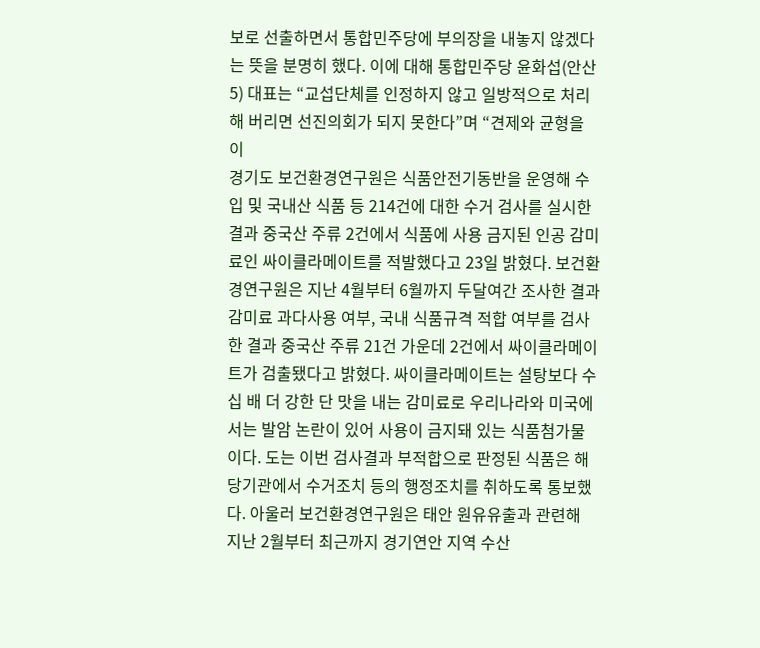보로 선출하면서 통합민주당에 부의장을 내놓지 않겠다는 뜻을 분명히 했다. 이에 대해 통합민주당 윤화섭(안산5) 대표는 “교섭단체를 인정하지 않고 일방적으로 처리해 버리면 선진의회가 되지 못한다”며 “견제와 균형을 이
경기도 보건환경연구원은 식품안전기동반을 운영해 수입 및 국내산 식품 등 214건에 대한 수거 검사를 실시한 결과 중국산 주류 2건에서 식품에 사용 금지된 인공 감미료인 싸이클라메이트를 적발했다고 23일 밝혔다. 보건환경연구원은 지난 4월부터 6월까지 두달여간 조사한 결과 감미료 과다사용 여부, 국내 식품규격 적합 여부를 검사한 결과 중국산 주류 21건 가운데 2건에서 싸이클라메이트가 검출됐다고 밝혔다. 싸이클라메이트는 설탕보다 수십 배 더 강한 단 맛을 내는 감미료로 우리나라와 미국에서는 발암 논란이 있어 사용이 금지돼 있는 식품첨가물이다. 도는 이번 검사결과 부적합으로 판정된 식품은 해당기관에서 수거조치 등의 행정조치를 취하도록 통보했다. 아울러 보건환경연구원은 태안 원유유출과 관련해 지난 2월부터 최근까지 경기연안 지역 수산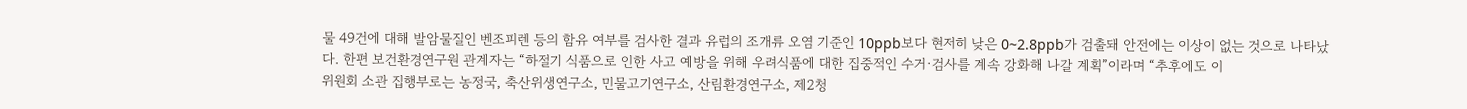물 49건에 대해 발암물질인 벤조피렌 등의 함유 여부를 검사한 결과 유럽의 조개류 오염 기준인 10ppb보다 현저히 낮은 0~2.8ppb가 검출돼 안전에는 이상이 없는 것으로 나타났다. 한편 보건환경연구원 관계자는 “하절기 식품으로 인한 사고 예방을 위해 우려식품에 대한 집중적인 수거·검사를 계속 강화해 나갈 계획”이라며 “추후에도 이
위원회 소관 집행부로는 농정국, 축산위생연구소, 민물고기연구소, 산림환경연구소, 제2청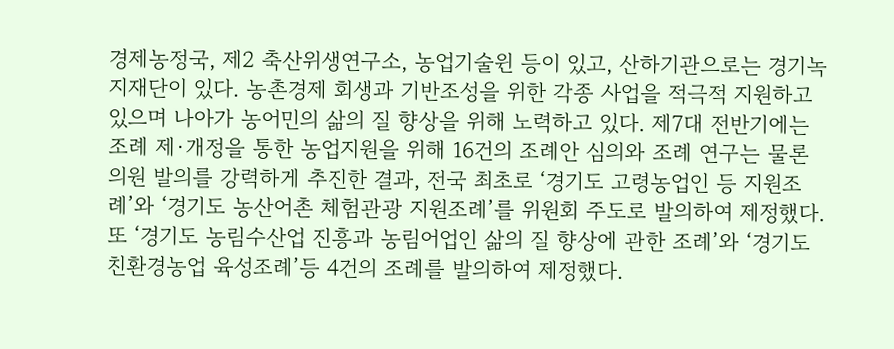경제농정국, 제2 축산위생연구소, 농업기술윈 등이 있고, 산하기관으로는 경기녹지재단이 있다. 농촌경제 회생과 기반조성을 위한 각종 사업을 적극적 지원하고 있으며 나아가 농어민의 삶의 질 향상을 위해 노력하고 있다. 제7대 전반기에는 조례 제·개정을 통한 농업지원을 위해 16건의 조례안 심의와 조례 연구는 물론 의원 발의를 강력하게 추진한 결과, 전국 최초로 ‘경기도 고령농업인 등 지원조례’와 ‘경기도 농산어촌 체험관광 지원조례’를 위원회 주도로 발의하여 제정했다. 또 ‘경기도 농림수산업 진흥과 농림어업인 삶의 질 향상에 관한 조례’와 ‘경기도 친환경농업 육성조례’등 4건의 조례를 발의하여 제정했다.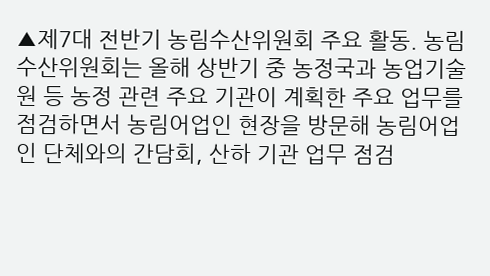▲제7대 전반기 농림수산위원회 주요 활동. 농림수산위원회는 올해 상반기 중 농정국과 농업기술원 등 농정 관련 주요 기관이 계획한 주요 업무를 점검하면서 농림어업인 현장을 방문해 농림어업인 단체와의 간담회, 산하 기관 업무 점검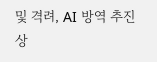및 격려, AI 방역 추진 상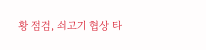황 점검, 쇠고기 협상 타